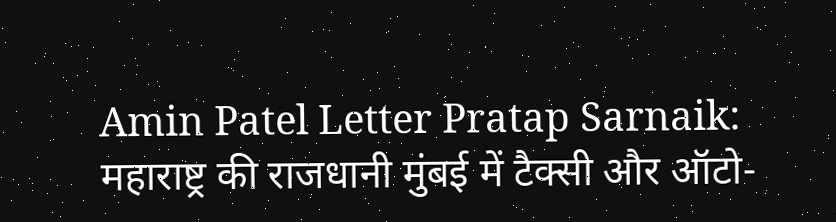Amin Patel Letter Pratap Sarnaik: महाराष्ट्र की राजधानी मुंबई में टैक्सी और ऑटो-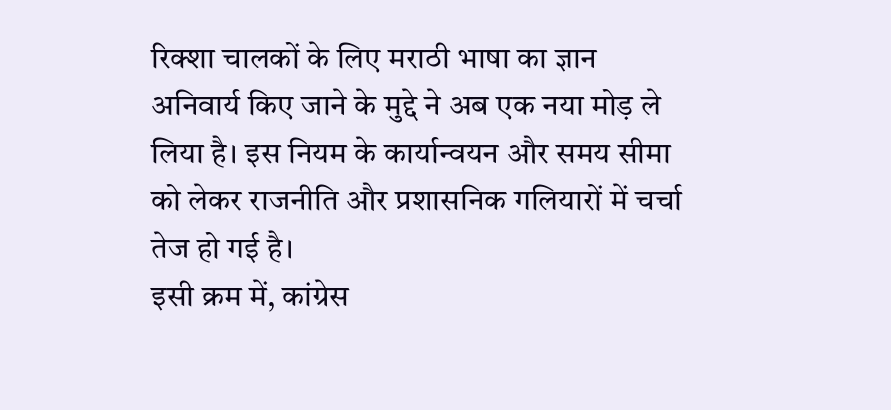रिक्शा चालकों के लिए मराठी भाषा का ज्ञान अनिवार्य किए जाने के मुद्दे ने अब एक नया मोड़ ले लिया है। इस नियम के कार्यान्वयन और समय सीमा को लेकर राजनीति और प्रशासनिक गलियारों में चर्चा तेज हो गई है।
इसी क्रम में, कांग्रेस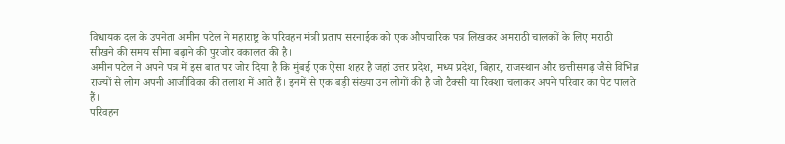विधायक दल के उपनेता अमीन पटेल ने महाराष्ट्र के परिवहन मंत्री प्रताप सरनाईक को एक औपचारिक पत्र लिखकर अमराठी चालकों के लिए मराठी सीखने की समय सीमा बढ़ाने की पुरजोर वकालत की है।
अमीन पटेल ने अपने पत्र में इस बात पर जोर दिया है कि मुंबई एक ऐसा शहर है जहां उत्तर प्रदेश, मध्य प्रदेश, बिहार, राजस्थान और छत्तीसगढ़ जैसे विभिन्न राज्यों से लोग अपनी आजीविका की तलाश में आते हैं। इनमें से एक बड़ी संख्या उन लोगों की है जो टैक्सी या रिक्शा चलाकर अपने परिवार का पेट पालते हैं।
परिवहन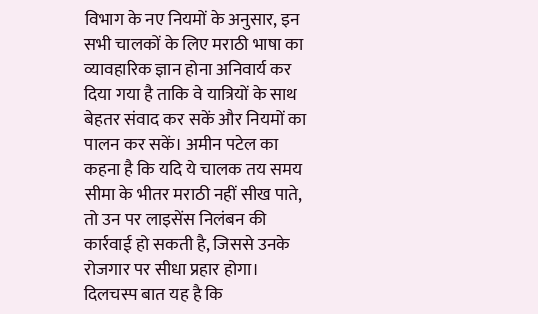विभाग के नए नियमों के अनुसार, इन सभी चालकों के लिए मराठी भाषा का व्यावहारिक ज्ञान होना अनिवार्य कर दिया गया है ताकि वे यात्रियों के साथ बेहतर संवाद कर सकें और नियमों का पालन कर सकें। अमीन पटेल का कहना है कि यदि ये चालक तय समय सीमा के भीतर मराठी नहीं सीख पाते, तो उन पर लाइसेंस निलंबन की कार्रवाई हो सकती है, जिससे उनके रोजगार पर सीधा प्रहार होगा।
दिलचस्प बात यह है कि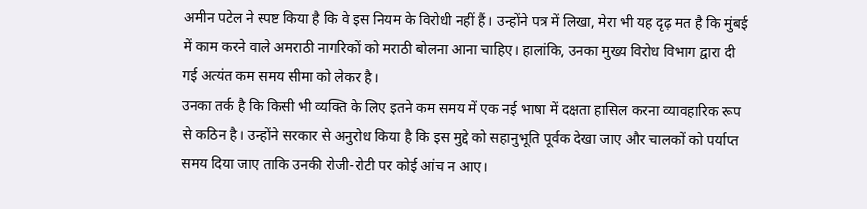अमीन पटेल ने स्पष्ट किया है कि वे इस नियम के विरोधी नहीं हैं। उन्होंने पत्र में लिखा, मेरा भी यह दृढ़ मत है कि मुंबई में काम करने वाले अमराठी नागरिकों को मराठी बोलना आना चाहिए। हालांकि, उनका मुख्य विरोध विभाग द्वारा दी गई अत्यंत कम समय सीमा को लेकर है।
उनका तर्क है कि किसी भी व्यक्ति के लिए इतने कम समय में एक नई भाषा में दक्षता हासिल करना व्यावहारिक रूप से कठिन है। उन्होंने सरकार से अनुरोध किया है कि इस मुद्दे को सहानुभूति पूर्वक देखा जाए और चालकों को पर्याप्त समय दिया जाए ताकि उनकी रोजी-रोटी पर कोई आंच न आए।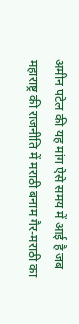अमीन पटेल की यह मांग ऐसे समय में आई है जब महाराष्ट्र की राजनीति में मराठी बनाम गैर-मराठी का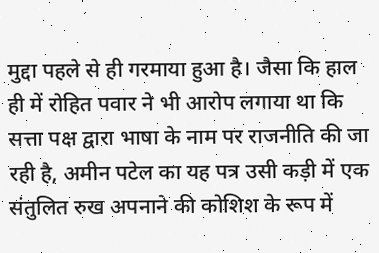मुद्दा पहले से ही गरमाया हुआ है। जैसा कि हाल ही में रोहित पवार ने भी आरोप लगाया था कि सत्ता पक्ष द्वारा भाषा के नाम पर राजनीति की जा रही है, अमीन पटेल का यह पत्र उसी कड़ी में एक संतुलित रुख अपनाने की कोशिश के रूप में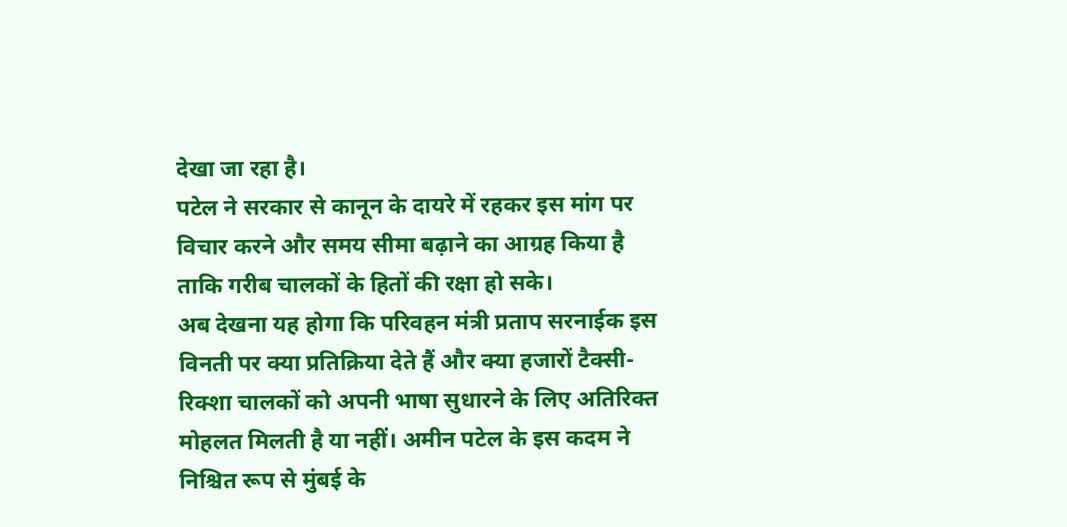देखा जा रहा है।
पटेल ने सरकार से कानून के दायरे में रहकर इस मांग पर विचार करने और समय सीमा बढ़ाने का आग्रह किया है ताकि गरीब चालकों के हितों की रक्षा हो सके।
अब देखना यह होगा कि परिवहन मंत्री प्रताप सरनाईक इस विनती पर क्या प्रतिक्रिया देते हैं और क्या हजारों टैक्सी-रिक्शा चालकों को अपनी भाषा सुधारने के लिए अतिरिक्त मोहलत मिलती है या नहीं। अमीन पटेल के इस कदम ने निश्चित रूप से मुंबई के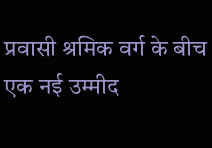प्रवासी श्रमिक वर्ग के बीच एक नई उम्मीद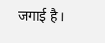जगाई है।